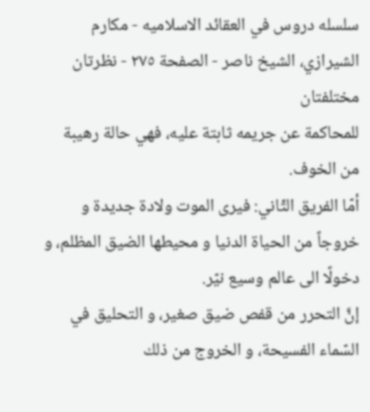سلسله دروس في العقائد الاسلاميه - مكارم الشيرازي، الشيخ ناصر - الصفحة ٢٧٥ - نظرتان مختلفتان
للمحاكمة عن جريمه ثابتة عليه، فهي حالة رهيبة من الخوف.
أمّا الفريق الثّاني: فيرى الموت ولادة جديدة و خروجاً من الحياة الدنيا و محيطها الضيق المظلم، و دخولًا الى عالم وسيع نيّر.
إنَّ التحرر من قفص ضيق صغير، و التحليق في السّماء الفسيحة، و الخروج من ذلك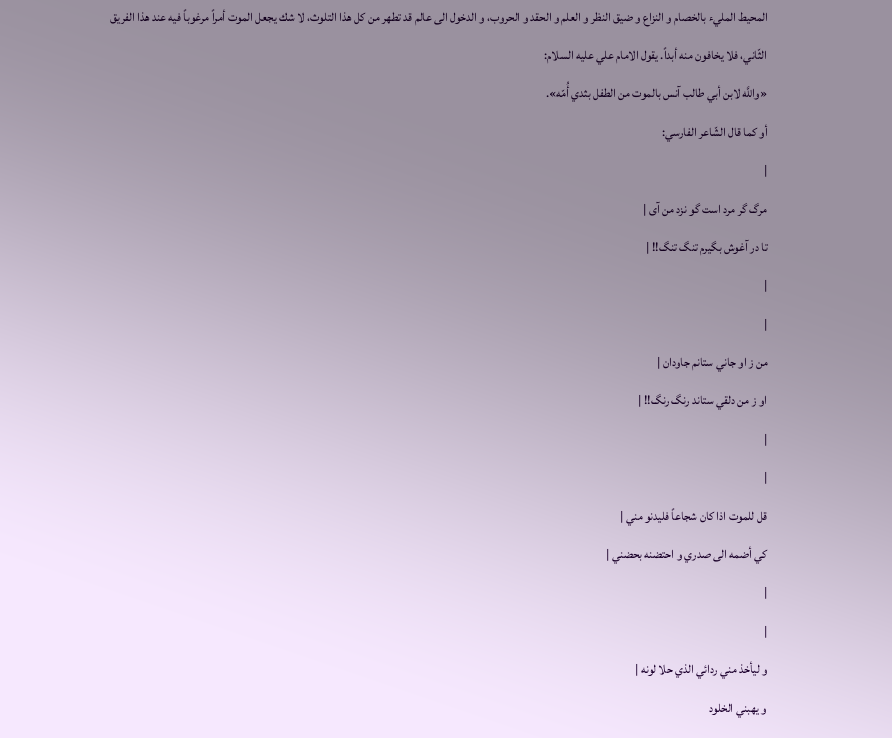المحيط المليء بالخصام و النزاع و ضيق النظر و العلم و الحقد و الحروب، و الدخول الى عالم قد تطهر من كل هذا التلوث، لا شك يجعل الموت أمراً مرغوباً فيه عند هذا الفريق الثّاني، فلا يخافون منه أبداً. يقول الامام علي عليه السلام:
«واللَّه لابن أبي طالب آنس بالموت من الطفل بثدي أُمّه».
أو كما قال الشّاعر الفارسي:
|
مرگ گر مرد است گو نزد من آى |
تا در آغوش بگيرم تنگ تنگ!! |
|
|
من ز او جاني ستانم جاودان |
او ز من دلقي ستاند رنگ رنگ!! |
|
|
قل للموت اذا كان شجاعاً فليدنو مني |
كي أضمه الى صدري و احتضنه بحضني |
|
|
و ليأخذ مني ردائي الذي حلا لونه |
و يهبني الخلود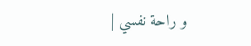و راحة نفسي |